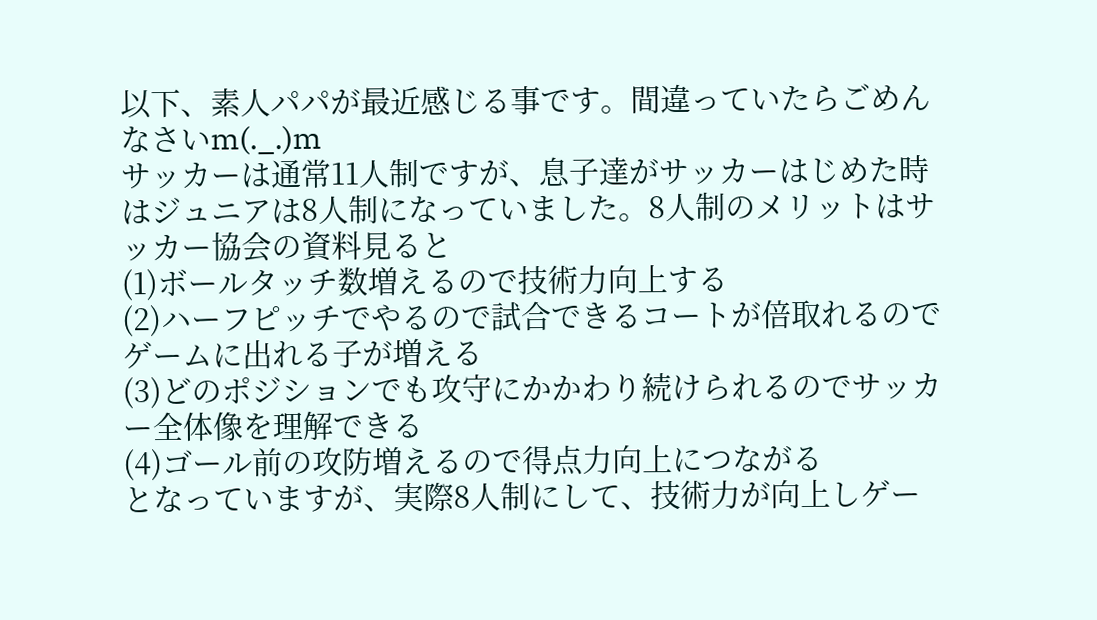以下、素人パパが最近感じる事です。間違っていたらごめんなさいm(._.)m
サッカーは通常11人制ですが、息子達がサッカーはじめた時はジュニアは8人制になっていました。8人制のメリットはサッカー協会の資料見ると
(1)ボールタッチ数増えるので技術力向上する
(2)ハーフピッチでやるので試合できるコートが倍取れるのでゲームに出れる子が増える
(3)どのポジションでも攻守にかかわり続けられるのでサッカー全体像を理解できる
(4)ゴール前の攻防増えるので得点力向上につながる
となっていますが、実際8人制にして、技術力が向上しゲー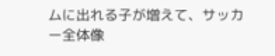ムに出れる子が増えて、サッカー全体像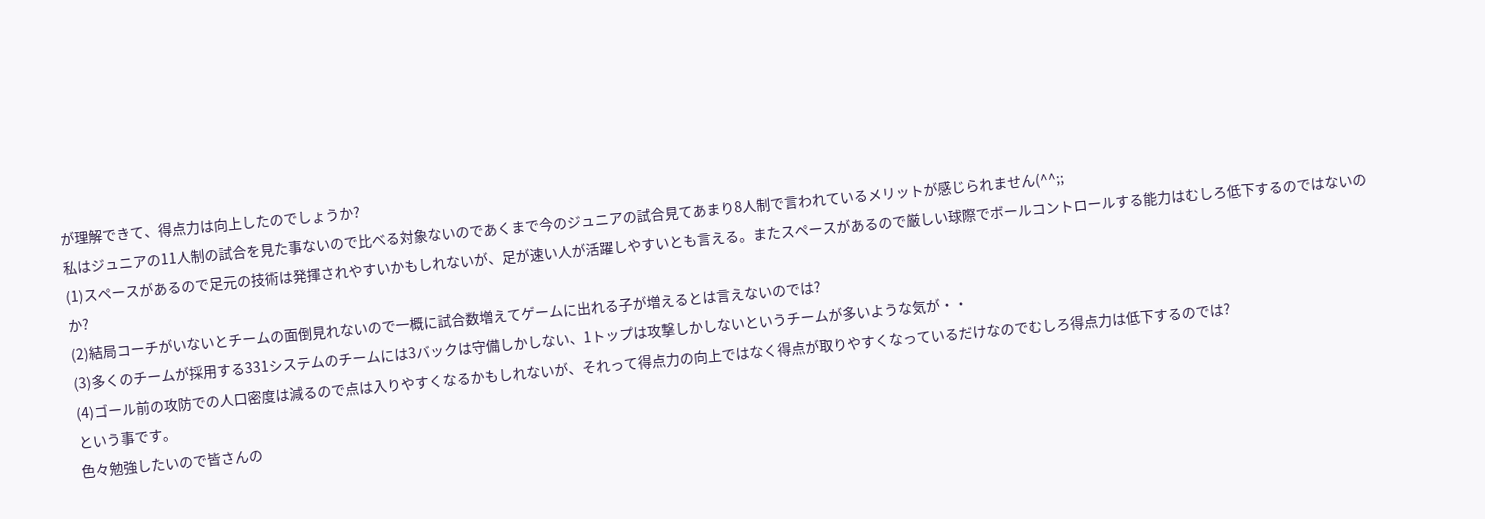が理解できて、得点力は向上したのでしょうか?
私はジュニアの11人制の試合を見た事ないので比べる対象ないのであくまで今のジュニアの試合見てあまり8人制で言われているメリットが感じられません(^^;;
(1)スペースがあるので足元の技術は発揮されやすいかもしれないが、足が速い人が活躍しやすいとも言える。またスペースがあるので厳しい球際でボールコントロールする能力はむしろ低下するのではないのか?
(2)結局コーチがいないとチームの面倒見れないので一概に試合数増えてゲームに出れる子が増えるとは言えないのでは?
(3)多くのチームが採用する331システムのチームには3バックは守備しかしない、1トップは攻撃しかしないというチームが多いような気が・・
(4)ゴール前の攻防での人口密度は減るので点は入りやすくなるかもしれないが、それって得点力の向上ではなく得点が取りやすくなっているだけなのでむしろ得点力は低下するのでは?
という事です。
色々勉強したいので皆さんの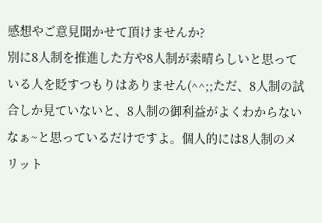感想やご意見聞かせて頂けませんか?
別に8人制を推進した方や8人制が素晴らしいと思っている人を貶すつもりはありません(^^;;ただ、8人制の試合しか見ていないと、8人制の御利益がよくわからないなぁ~と思っているだけですよ。個人的には8人制のメリット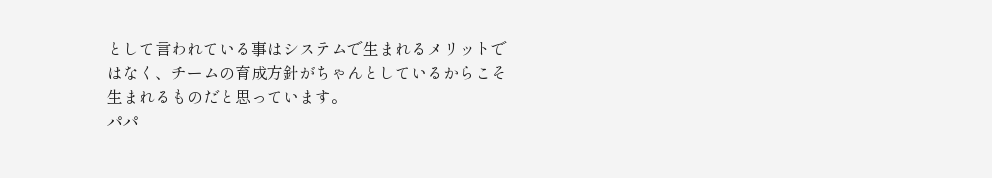として言われている事はシステムで生まれるメリットではなく、チームの育成方針がちゃんとしているからこそ生まれるものだと思っています。
パパ